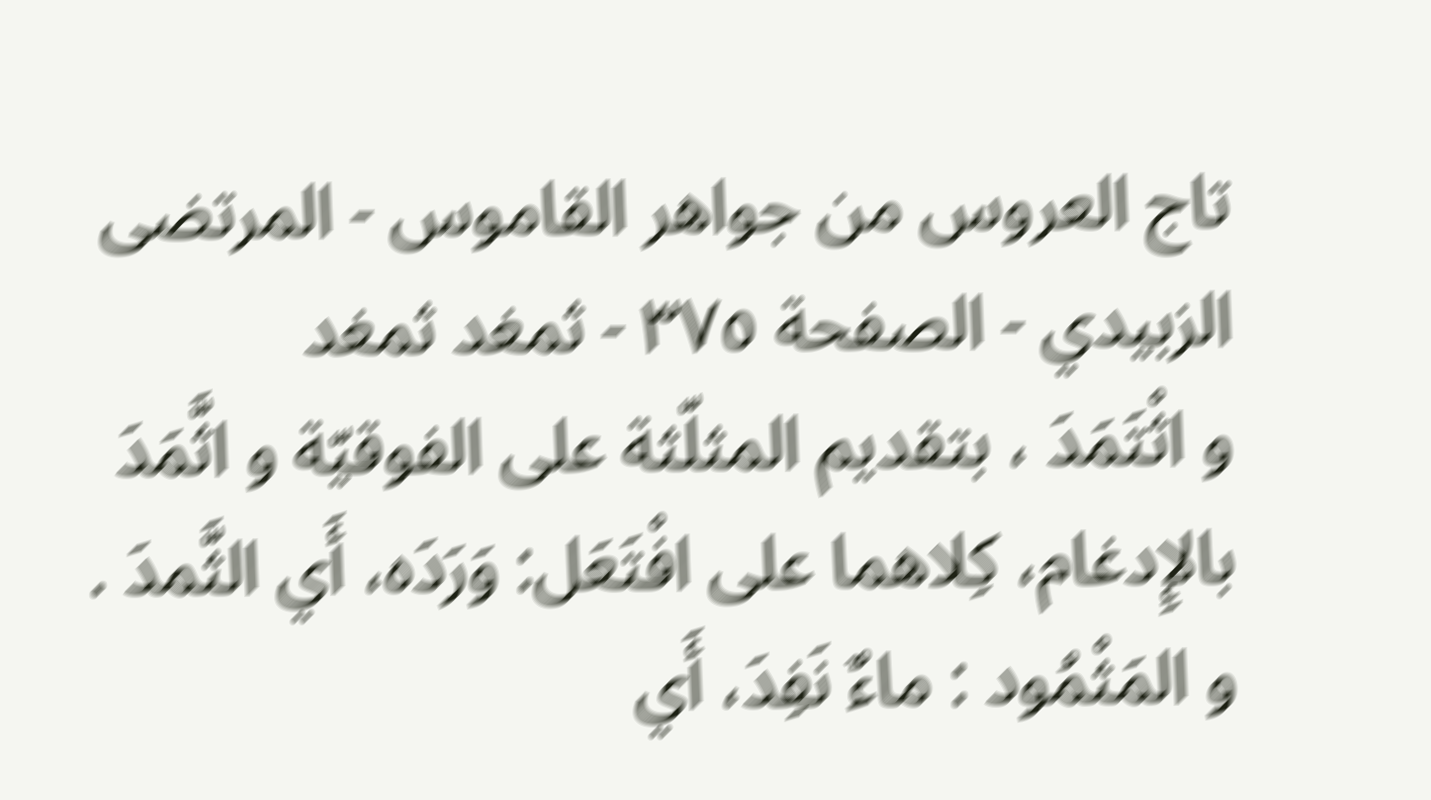تاج العروس من جواهر القاموس - المرتضى الزبيدي - الصفحة ٣٧٥ - ثمغد ثمغد
و اثْتَمَدَ ، بتقديم المثلّثة على الفوقيّة و اثَّمَدَ بالإِدغام، كِلاهما على افْتَعَل: وَرَدَه، أَي الثَّمدَ .
و المَثْمُود : ماءٌ نَفِدَ، أَي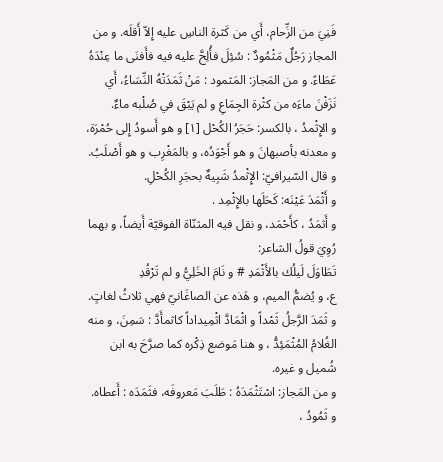فَنِيَ من الزِّحام، أَي من كَثرة الناسِ عليه إِلاّ أَقلَه. و من المجاز رَجُلٌ مَثْمُودٌ : سُئِلَ فأُلِحَّ عليه فيه فأَفنَى ما عِنْدَهُ عَطَاءً. و من المَجاز: المَثمود : مَنْ ثَمَدَتْهُ النِّسَاءُ، أَي نَزَفْنَ ماءَه من كثْرة الجِمَاعِ و لم يَبْقَ في صُلْبه ماءٌ.
و الإِثْمدُ ، بالكسر: حَجَرُ الكُحْل [١] و هو أَسودُ إِلى حُمْرَة، و معدنه بأصبهانَ و هو أَجْوَدُه، و بالمَغْرِب و هو أَصْلَبُ. و قال السّيرافيّ: الإِثْمدُ شَبِيهٌ بحجَرِ الكُحْلِ.
و أَثْمَدَ عَيْنَه: كَحَلَها بالإِثْمِد .
و أَثمَدُ ، كأَحْمَد، و نقل فيه المثنّاة الفوقيّة أَيضاً، و بهما رُوِيَ قولُ الشاعر:
تَطَاوَلَ لَيلُك بالأَثْمَدِ # و نَامَ الخَلِيُّ و لم تَرْقُدِ
ع، و يُضمُّ الميم، و هَذه عن الصاغَانيّ فهي ثلاثُ لغاتٍ.
و ثَمَدَ الرَّجلُ ثَمْداً و اثْمَادَّ اثْمِيداداً كاثمأَدَّ : سَمِنَ، و منه الغُلامُ المُثْمَئِدُّ ، و هنا مَوضع ذِكْره كما صرَّحَ به ابن شُميل و غيره.
و من المَجاز: اسْتَثْمَدَهُ : طَلَبَ مَعروفَه، فثَمَدَه : أَعطاه.
و ثَمُودُ ،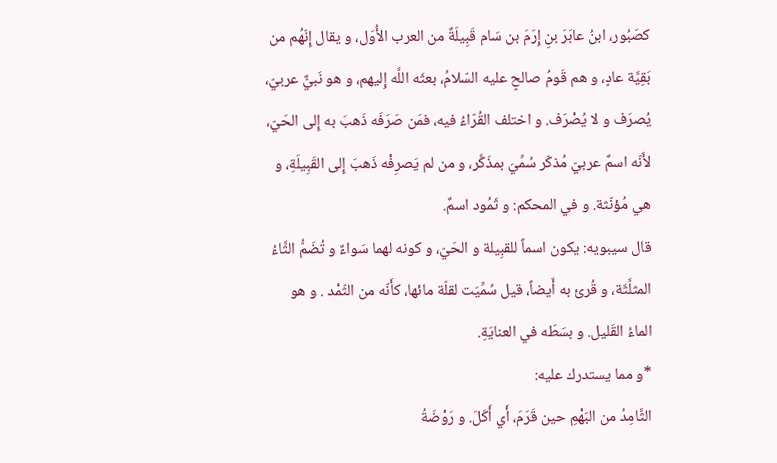كصَبُور، ابنُ عابَرَ بنِ إِرَمَ بن سَام قَبِيلَةٌ من العرب الأُوَل، و يقال إِنّهُم من بَقِيَّة عادٍ، و هم قَومُ صالحٍ عليه السّلامُ، بعثَه اللَّه إِليهم، و هو نَبيٌّ عربيّ، يُصرَف و لا يُصْرَف. و اختلف القُرّاءُ فيه، فمَن صَرَفَه ذَهبَ به إِلى الحَيّ، لأَنّه اسمٌ عربيّ مُذكّر سُمِّيَ بمذَكَّر، و من لم يَصرِفْه ذَهبَ إِلى القَبِيلَةِ، و هي مُؤنّثة. و في المحكم: و ثَمُود اسمٌ.
قال سيبويه: يكون اسماً للقبِيلة و الحَيّ، و كونه لهما سَواءٌ و تُضَمُّ الثَّاءُ المثلَّثَة، و قُرئ به أَيضاً، قيل سُمِّيَت لقلّة مائها، كأَنّه من الثّمْد . و هو الماءُ القَليل. و بسَطَه في العنايَةِ.
*و مما يستدرك عليه:
الثَّامِدُ من البَهْمِ حين قَرَمَ، أَي أَكَلَ. و رَوْضَةُ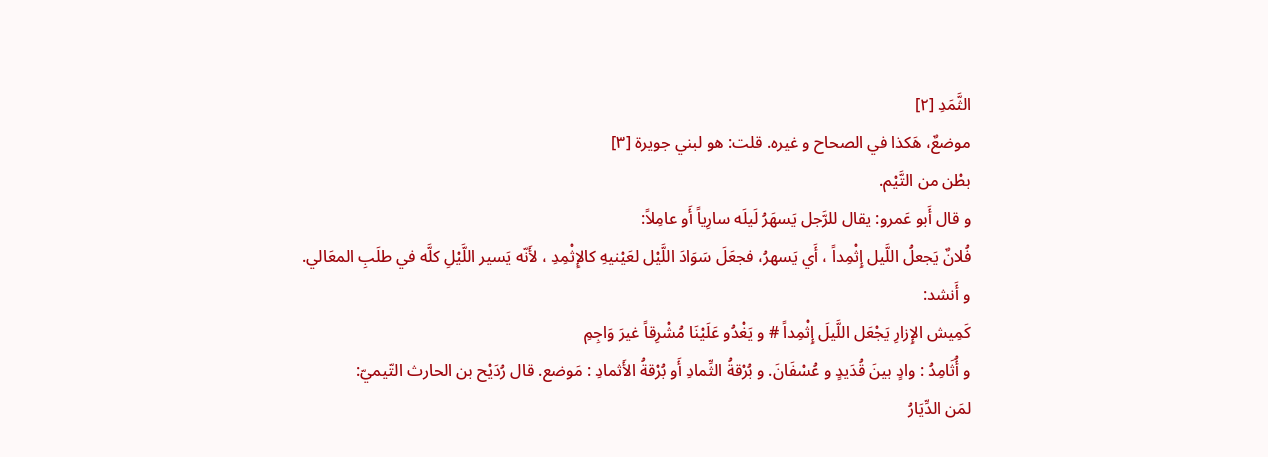الثَّمَدِ [٢]
موضعٌ، هَكذا في الصحاح و غيره. قلت: هو لبني جويرة [٣]
بطْن من التَّيْم.
و قال أَبو عَمرو: يقال للرَّجل يَسهَرُ لَيلَه سارِياً أَو عامِلاً:
فُلانٌ يَجعلُ اللَّيل إِثْمِداً ، أَي يَسهرُ، فجعَلَ سَوَادَ اللَّيْل لعَيْنيهِ كالإِثْمِدِ ، لأَنّه يَسير اللَّيْلِ كلَّه في طلَبِ المعَالي.
و أَنشد:
كَمِيش الإِزارِ يَجْعَل اللَّيلَ إِثْمِداً # و يَغْدُو عَلَيْنَا مُشْرِقاً غيرَ وَاجِمِ
و أُثَامِدُ : وادٍ بينَ قُدَيدٍ و عُسْفَانَ. و بُرْقةُ الثِّمادِ أَو بُرْقةُ الأَثمادِ : مَوضع. قال رُدَيْح بن الحارث التّيميّ:
لمَن الدِّيَارُ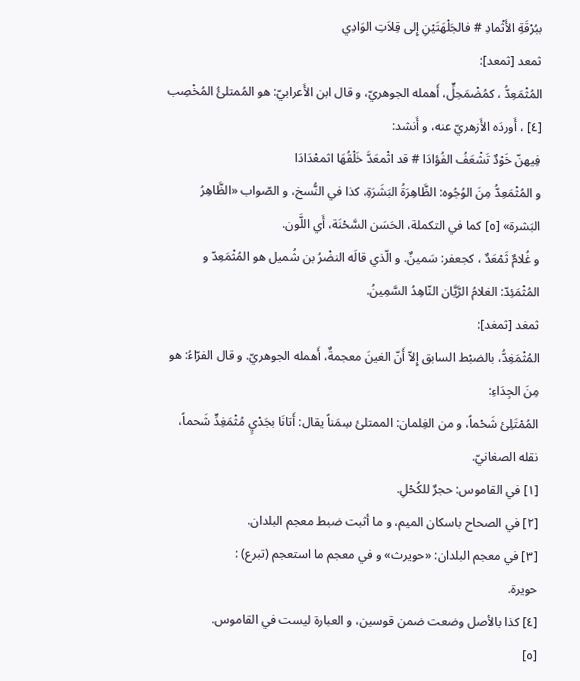ببُرْقَةِ الأَثْمادِ # فالجَلْهَتَيْنِ إِلى قِلاَتِ الوَادِي
ثمعد [ثمعد]:
المُثْمَعِدُّ ، كمُضْمَحِلٍّ، أَهمله الجوهريّ، و قال ابن الأَعرابيّ: هو المُمتلئُ المُخْصِب [٤] ، أَوردَه الأَزهريّ عنه، و أَنشد:
فِيهنّ خَوْدٌ تَشْعَفُ الفُؤادَا # قد اثْمعَدَّ خَلْقُهَا اثمعْدَادَا
و المُثْمَعِدُّ مِنَ الوُجُوه: الظَّاهِرَةُ البَشَرَةِ، كذا في النُّسخ، و الصّواب «الظَّاهِرُ البَشرة» [٥] كما في التكملة، الحَسَن السَّحْنَة، أَي اللَّون.
و غُلامٌ ثَمْعَدٌ ، كجعفر: سَمينٌ. و الّذي قالَه النضْرُ بن شُميل هو المُثْمَعِدّ و المُثْمَئِدّ: الغلامُ الرَّيَّان النّاهِدُ السَّمِينُ.
ثمغد [ثمغد]:
المُثْمَغِدُّ، بالضبْط السابق إِلاّ أَنّ الغينَ معجمةٌ، أَهمله الجوهريّ. و قال الفرّاءُ: هو مِنَ الجِدَاءِ:
المُمْتَلِئ شَحْماً، و من الغِلمان: الممتلئ سِمَناً يقال: أَتانَا بجَدْيٍ مُثْمَغِدٍّ شَحماً، نقله الصغانيّ.
[١] في القاموس: حجرٌ للكُحْلِ.
[٢] في الصحاح باسكان الميم، و ما أثبت ضبط معجم البلدان.
[٣] في معجم البلدان: «حويرث» و في معجم ما استعجم (تبرع) :
حويرة.
[٤] كذا بالأصل وضعت ضمن قوسين، و العبارة ليست في القاموس.
[٥]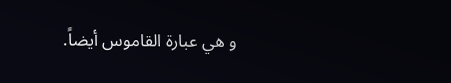و هي عبارة القاموس أيضاً.